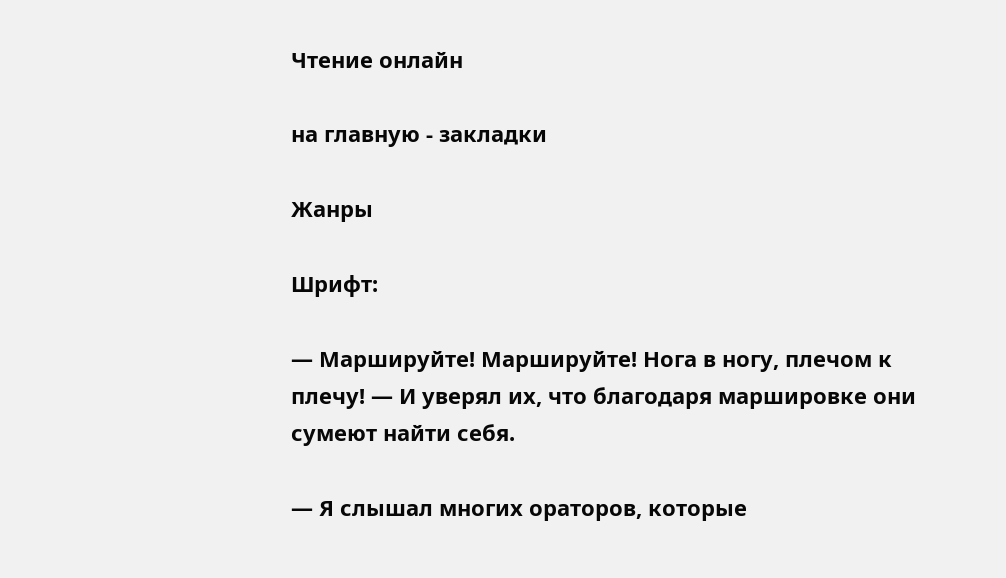Чтение онлайн

на главную - закладки

Жанры

Шрифт:

— Маршируйте! Маршируйте! Нога в ногу, плечом к плечу! — И уверял их, что благодаря маршировке они сумеют найти себя.

— Я слышал многих ораторов, которые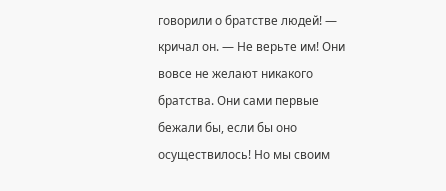говорили о братстве людей! — кричал он. — Не верьте им! Они вовсе не желают никакого братства. Они сами первые бежали бы, если бы оно осуществилось! Но мы своим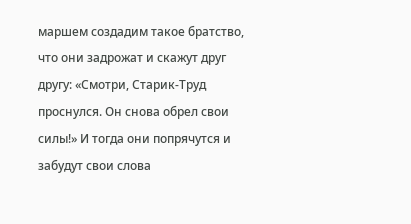маршем создадим такое братство, что они задрожат и скажут друг другу: «Смотри, Старик-Труд проснулся. Он снова обрел свои силы!» И тогда они попрячутся и забудут свои слова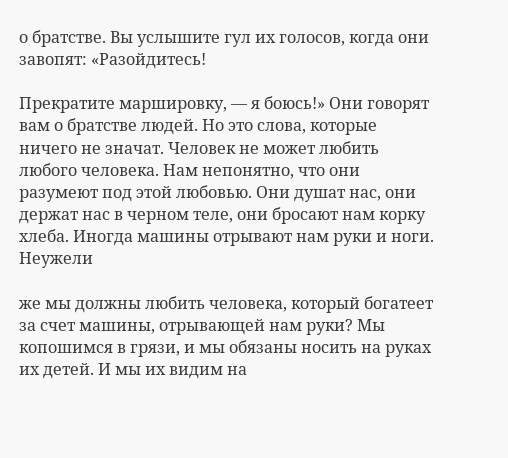о братстве. Вы услышите гул их голосов, когда они завопят: «Разойдитесь!

Прекратите маршировку, — я боюсь!» Они говорят вам о братстве людей. Но это слова, которые ничего не значат. Человек не может любить любого человека. Нам непонятно, что они разумеют под этой любовью. Они душат нас, они держат нас в черном теле, они бросают нам корку хлеба. Иногда машины отрывают нам руки и ноги. Неужели

же мы должны любить человека, который богатеет за счет машины, отрывающей нам руки? Мы копошимся в грязи, и мы обязаны носить на руках их детей. И мы их видим на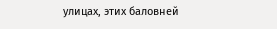улицах, этих баловней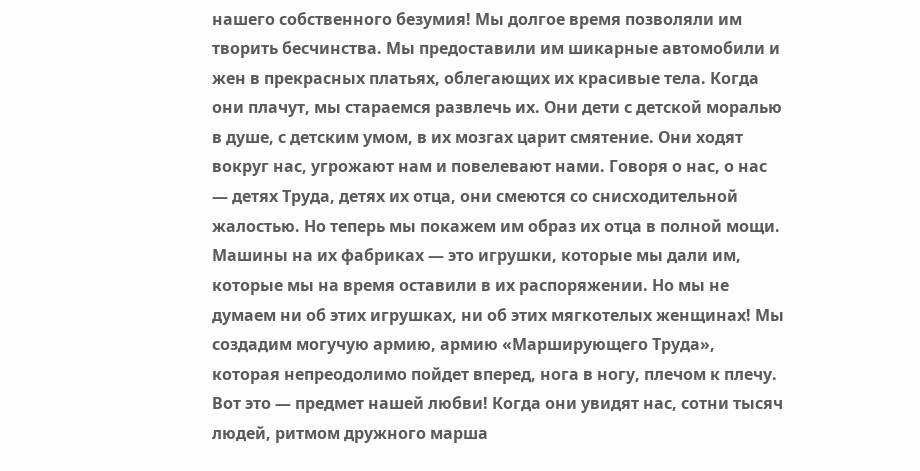нашего собственного безумия! Мы долгое время позволяли им творить бесчинства. Мы предоставили им шикарные автомобили и жен в прекрасных платьях, облегающих их красивые тела. Когда они плачут, мы стараемся развлечь их. Они дети с детской моралью в душе, с детским умом, в их мозгах царит смятение. Они ходят вокруг нас, угрожают нам и повелевают нами. Говоря о нас, о нас — детях Труда, детях их отца, они смеются со снисходительной жалостью. Но теперь мы покажем им образ их отца в полной мощи. Машины на их фабриках — это игрушки, которые мы дали им, которые мы на время оставили в их распоряжении. Но мы не думаем ни об этих игрушках, ни об этих мягкотелых женщинах! Мы создадим могучую армию, армию «Марширующего Труда», которая непреодолимо пойдет вперед, нога в ногу, плечом к плечу. Вот это — предмет нашей любви! Когда они увидят нас, сотни тысяч людей, ритмом дружного марша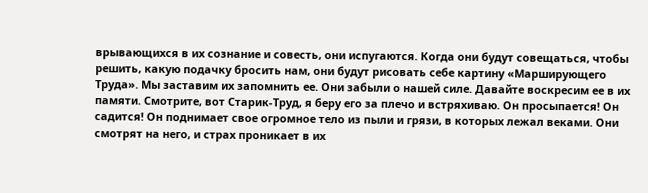врывающихся в их сознание и совесть, они испугаются. Когда они будут совещаться, чтобы решить, какую подачку бросить нам, они будут рисовать себе картину «Марширующего Труда». Мы заставим их запомнить ее. Они забыли о нашей силе. Давайте воскресим ее в их памяти. Смотрите, вот Старик-Труд, я беру его за плечо и встряхиваю. Он просыпается! Он садится! Он поднимает свое огромное тело из пыли и грязи, в которых лежал веками. Они смотрят на него, и страх проникает в их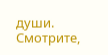души. Смотрите,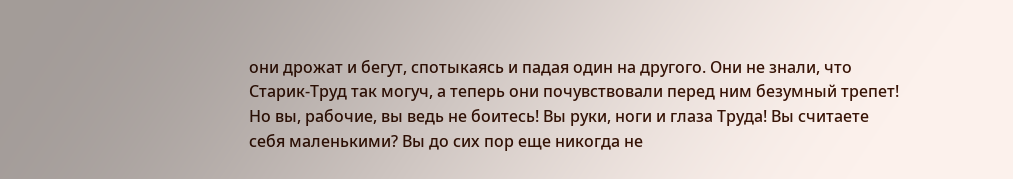они дрожат и бегут, спотыкаясь и падая один на другого. Они не знали, что Старик-Труд так могуч, а теперь они почувствовали перед ним безумный трепет! Но вы, рабочие, вы ведь не боитесь! Вы руки, ноги и глаза Труда! Вы считаете себя маленькими? Вы до сих пор еще никогда не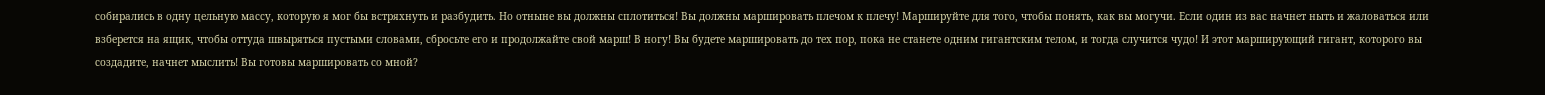собирались в одну цельную массу, которую я мог бы встряхнуть и разбудить. Но отныне вы должны сплотиться! Вы должны маршировать плечом к плечу! Маршируйте для того, чтобы понять, как вы могучи. Если один из вас начнет ныть и жаловаться или взберется на ящик, чтобы оттуда швыряться пустыми словами, сбросьте его и продолжайте свой марш! В ногу! Вы будете маршировать до тех пор, пока не станете одним гигантским телом, и тогда случится чудо! И этот марширующий гигант, которого вы создадите, начнет мыслить! Вы готовы маршировать со мной?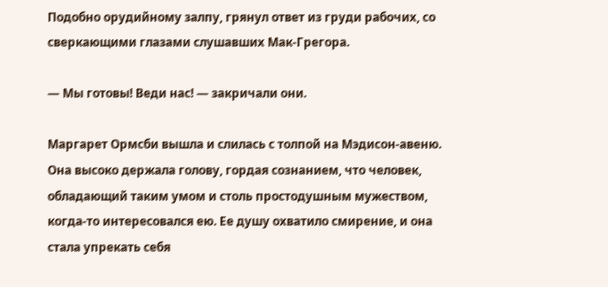Подобно орудийному залпу, грянул ответ из груди рабочих, со сверкающими глазами слушавших Мак-Грегора.

— Мы готовы! Веди нас! — закричали они.

Маргарет Ормсби вышла и слилась с толпой на Мэдисон-авеню. Она высоко держала голову, гордая сознанием, что человек, обладающий таким умом и столь простодушным мужеством, когда-то интересовался ею. Ее душу охватило смирение, и она стала упрекать себя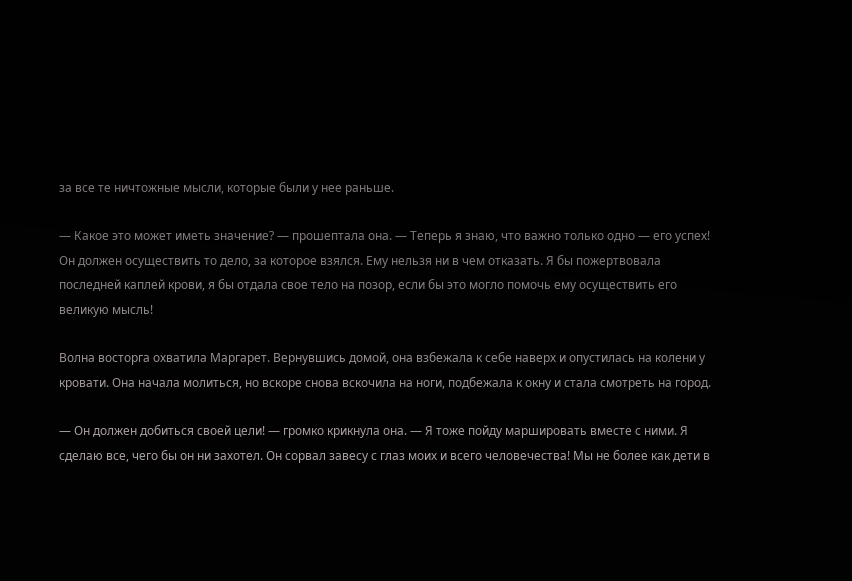за все те ничтожные мысли, которые были у нее раньше.

— Какое это может иметь значение? — прошептала она. — Теперь я знаю, что важно только одно — его успех! Он должен осуществить то дело, за которое взялся. Ему нельзя ни в чем отказать. Я бы пожертвовала последней каплей крови, я бы отдала свое тело на позор, если бы это могло помочь ему осуществить его великую мысль!

Волна восторга охватила Маргарет. Вернувшись домой, она взбежала к себе наверх и опустилась на колени у кровати. Она начала молиться, но вскоре снова вскочила на ноги, подбежала к окну и стала смотреть на город.

— Он должен добиться своей цели! — громко крикнула она. — Я тоже пойду маршировать вместе с ними. Я сделаю все, чего бы он ни захотел. Он сорвал завесу с глаз моих и всего человечества! Мы не более как дети в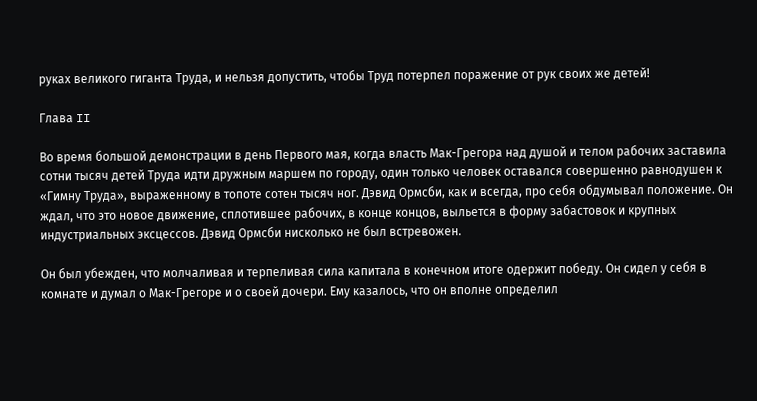руках великого гиганта Труда, и нельзя допустить, чтобы Труд потерпел поражение от рук своих же детей!

Глава II

Во время большой демонстрации в день Первого мая, когда власть Мак-Грегора над душой и телом рабочих заставила сотни тысяч детей Труда идти дружным маршем по городу, один только человек оставался совершенно равнодушен к «Гимну Труда», выраженному в топоте сотен тысяч ног. Дэвид Ормсби, как и всегда, про себя обдумывал положение. Он ждал, что это новое движение, сплотившее рабочих, в конце концов, выльется в форму забастовок и крупных индустриальных эксцессов. Дэвид Ормсби нисколько не был встревожен.

Он был убежден, что молчаливая и терпеливая сила капитала в конечном итоге одержит победу. Он сидел у себя в комнате и думал о Мак-Грегоре и о своей дочери. Ему казалось, что он вполне определил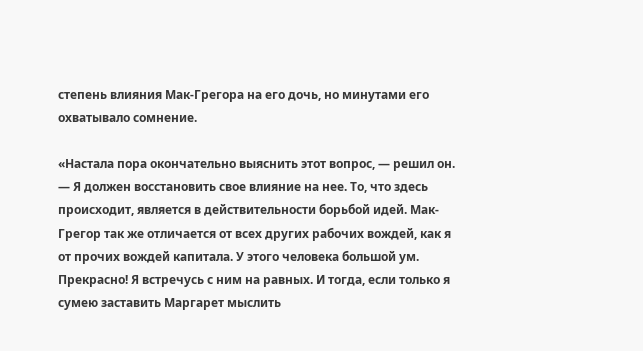степень влияния Мак-Грегора на его дочь, но минутами его охватывало сомнение.

«Настала пора окончательно выяснить этот вопрос, — решил он. — Я должен восстановить свое влияние на нее. То, что здесь происходит, является в действительности борьбой идей. Мак-Грегор так же отличается от всех других рабочих вождей, как я от прочих вождей капитала. У этого человека большой ум. Прекрасно! Я встречусь с ним на равных. И тогда, если только я сумею заставить Маргарет мыслить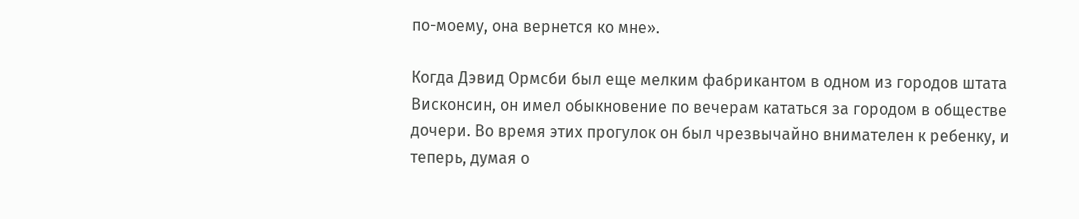по-моему, она вернется ко мне».

Когда Дэвид Ормсби был еще мелким фабрикантом в одном из городов штата Висконсин, он имел обыкновение по вечерам кататься за городом в обществе дочери. Во время этих прогулок он был чрезвычайно внимателен к ребенку, и теперь, думая о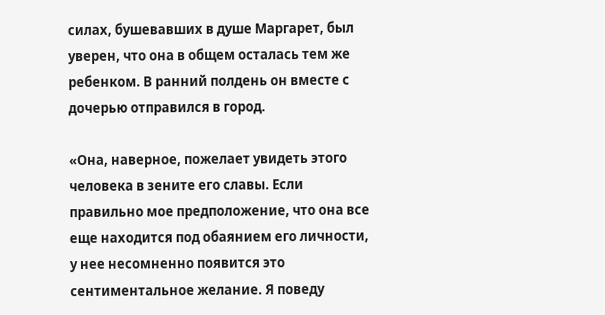силах, бушевавших в душе Маргарет, был уверен, что она в общем осталась тем же ребенком. В ранний полдень он вместе с дочерью отправился в город.

«Она, наверное, пожелает увидеть этого человека в зените его славы. Если правильно мое предположение, что она все еще находится под обаянием его личности, у нее несомненно появится это сентиментальное желание. Я поведу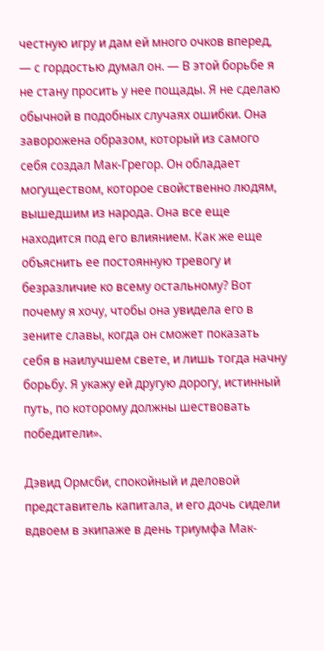честную игру и дам ей много очков вперед, — с гордостью думал он. — В этой борьбе я не стану просить у нее пощады. Я не сделаю обычной в подобных случаях ошибки. Она заворожена образом, который из самого себя создал Мак-Грегор. Он обладает могуществом, которое свойственно людям, вышедшим из народа. Она все еще находится под его влиянием. Как же еще объяснить ее постоянную тревогу и безразличие ко всему остальному? Вот почему я хочу, чтобы она увидела его в зените славы, когда он сможет показать себя в наилучшем свете, и лишь тогда начну борьбу. Я укажу ей другую дорогу, истинный путь, по которому должны шествовать победители».

Дэвид Ормсби, спокойный и деловой представитель капитала, и его дочь сидели вдвоем в экипаже в день триумфа Мак-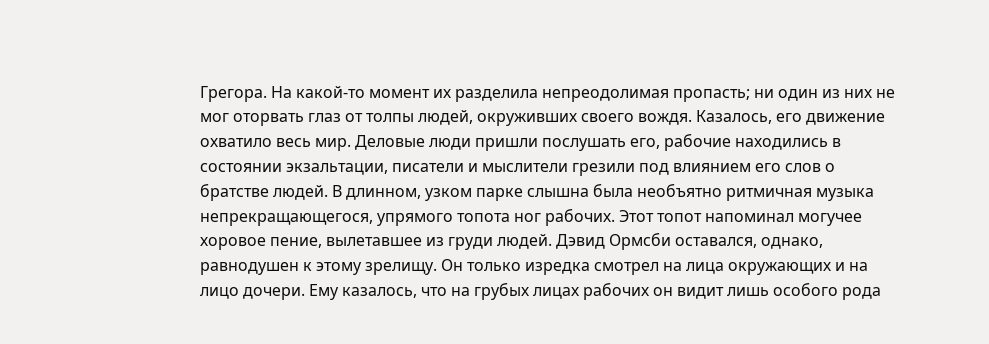Грегора. На какой-то момент их разделила непреодолимая пропасть; ни один из них не мог оторвать глаз от толпы людей, окруживших своего вождя. Казалось, его движение охватило весь мир. Деловые люди пришли послушать его, рабочие находились в состоянии экзальтации, писатели и мыслители грезили под влиянием его слов о братстве людей. В длинном, узком парке слышна была необъятно ритмичная музыка непрекращающегося, упрямого топота ног рабочих. Этот топот напоминал могучее хоровое пение, вылетавшее из груди людей. Дэвид Ормсби оставался, однако, равнодушен к этому зрелищу. Он только изредка смотрел на лица окружающих и на лицо дочери. Ему казалось, что на грубых лицах рабочих он видит лишь особого рода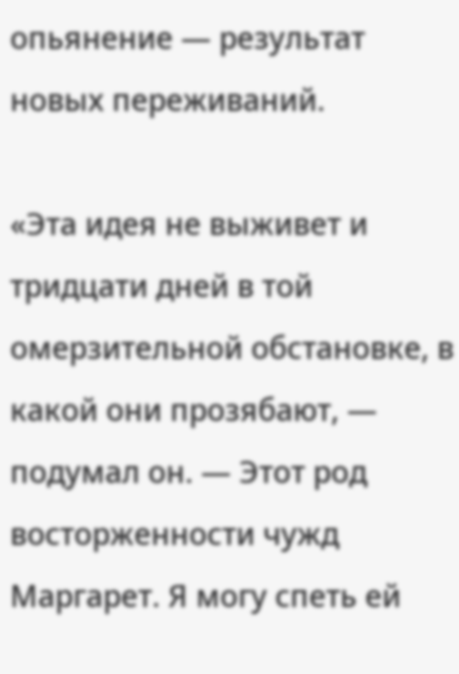опьянение — результат новых переживаний.

«Эта идея не выживет и тридцати дней в той омерзительной обстановке, в какой они прозябают, — подумал он. — Этот род восторженности чужд Маргарет. Я могу спеть ей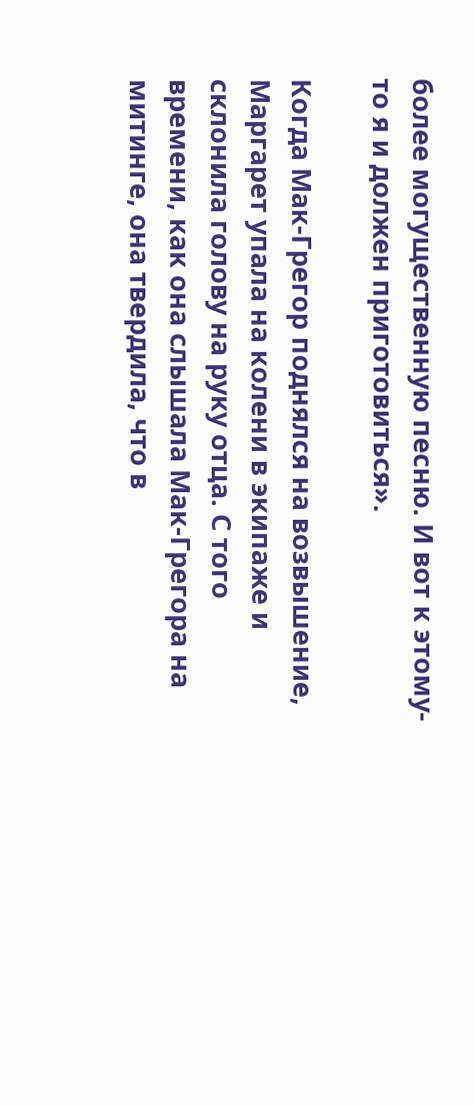более могущественную песню. И вот к этому-то я и должен приготовиться».

Когда Мак-Грегор поднялся на возвышение, Маргарет упала на колени в экипаже и склонила голову на руку отца. С того времени, как она слышала Мак-Грегора на митинге, она твердила, что в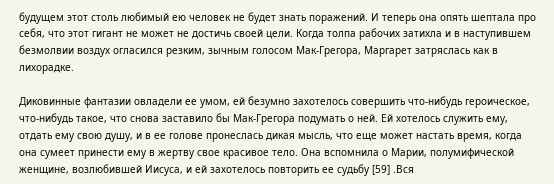будущем этот столь любимый ею человек не будет знать поражений. И теперь она опять шептала про себя, что этот гигант не может не достичь своей цели. Когда толпа рабочих затихла и в наступившем безмолвии воздух огласился резким, зычным голосом Мак-Грегора, Маргарет затряслась как в лихорадке.

Диковинные фантазии овладели ее умом, ей безумно захотелось совершить что-нибудь героическое, что-нибудь такое, что снова заставило бы Мак-Грегора подумать о ней. Ей хотелось служить ему, отдать ему свою душу, и в ее голове пронеслась дикая мысль, что еще может настать время, когда она сумеет принести ему в жертву свое красивое тело. Она вспомнила о Марии, полумифической женщине, возлюбившей Иисуса, и ей захотелось повторить ее судьбу [59] .Вся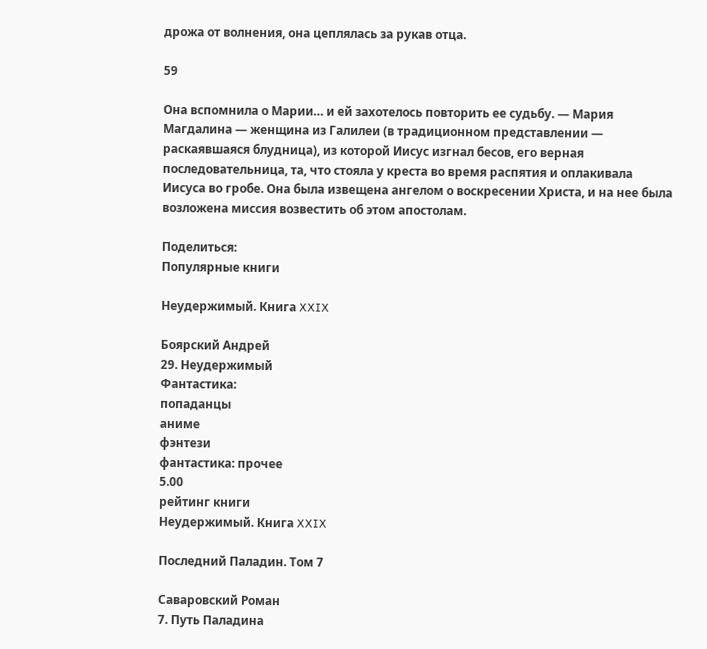дрожа от волнения, она цеплялась за рукав отца.

59

Она вспомнила о Марии… и ей захотелось повторить ее судьбу. — Мария Магдалина — женщина из Галилеи (в традиционном представлении — раскаявшаяся блудница), из которой Иисус изгнал бесов, его верная последовательница, та, что стояла у креста во время распятия и оплакивала Иисуса во гробе. Она была извещена ангелом о воскресении Христа, и на нее была возложена миссия возвестить об этом апостолам.

Поделиться:
Популярные книги

Неудержимый. Книга XXIX

Боярский Андрей
29. Неудержимый
Фантастика:
попаданцы
аниме
фэнтези
фантастика: прочее
5.00
рейтинг книги
Неудержимый. Книга XXIX

Последний Паладин. Том 7

Саваровский Роман
7. Путь Паладина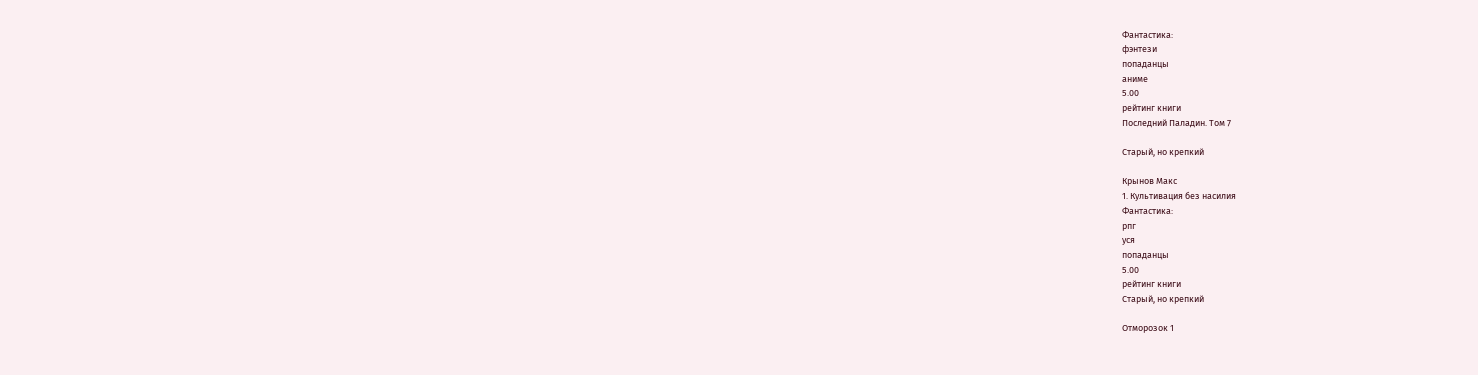Фантастика:
фэнтези
попаданцы
аниме
5.00
рейтинг книги
Последний Паладин. Том 7

Старый, но крепкий

Крынов Макс
1. Культивация без насилия
Фантастика:
рпг
уся
попаданцы
5.00
рейтинг книги
Старый, но крепкий

Отморозок 1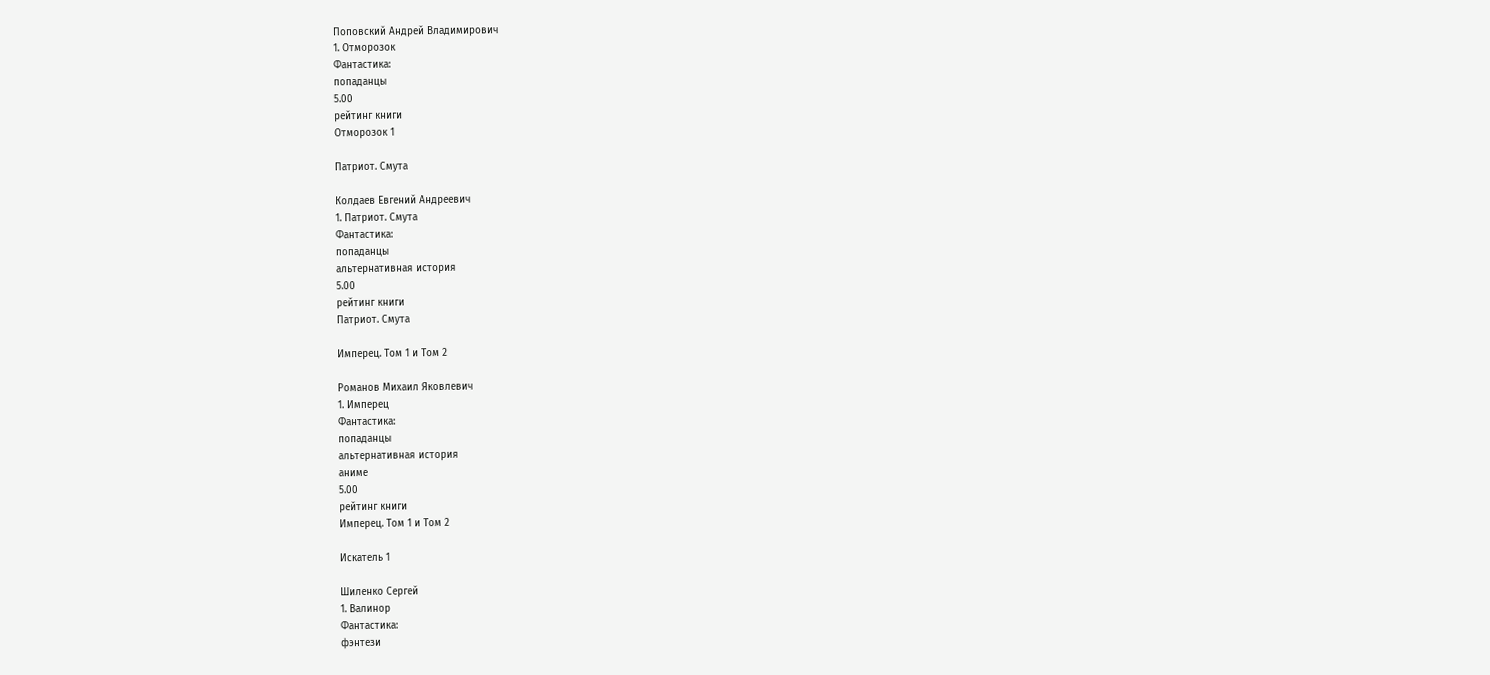Поповский Андрей Владимирович
1. Отморозок
Фантастика:
попаданцы
5.00
рейтинг книги
Отморозок 1

Патриот. Смута

Колдаев Евгений Андреевич
1. Патриот. Смута
Фантастика:
попаданцы
альтернативная история
5.00
рейтинг книги
Патриот. Смута

Имперец. Том 1 и Том 2

Романов Михаил Яковлевич
1. Имперец
Фантастика:
попаданцы
альтернативная история
аниме
5.00
рейтинг книги
Имперец. Том 1 и Том 2

Искатель 1

Шиленко Сергей
1. Валинор
Фантастика:
фэнтези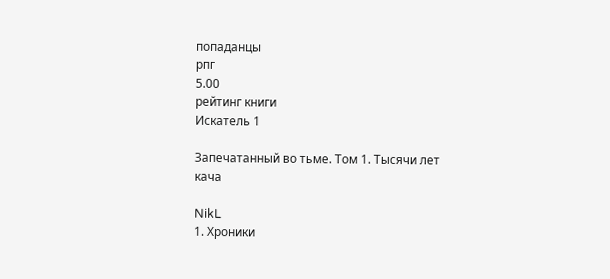попаданцы
рпг
5.00
рейтинг книги
Искатель 1

Запечатанный во тьме. Том 1. Тысячи лет кача

NikL
1. Хроники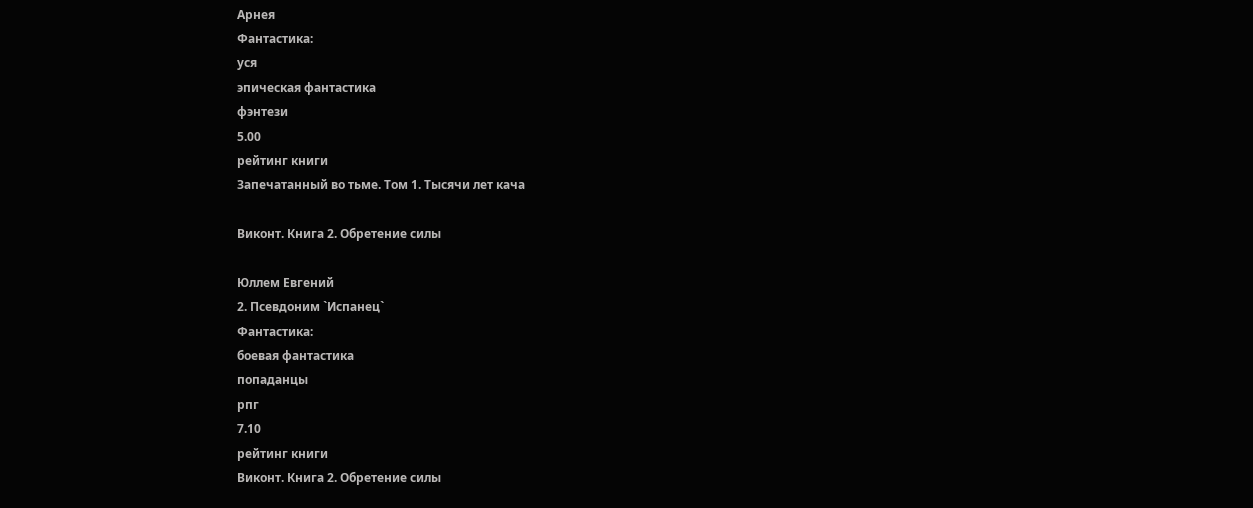Арнея
Фантастика:
уся
эпическая фантастика
фэнтези
5.00
рейтинг книги
Запечатанный во тьме. Том 1. Тысячи лет кача

Виконт. Книга 2. Обретение силы

Юллем Евгений
2. Псевдоним `Испанец`
Фантастика:
боевая фантастика
попаданцы
рпг
7.10
рейтинг книги
Виконт. Книга 2. Обретение силы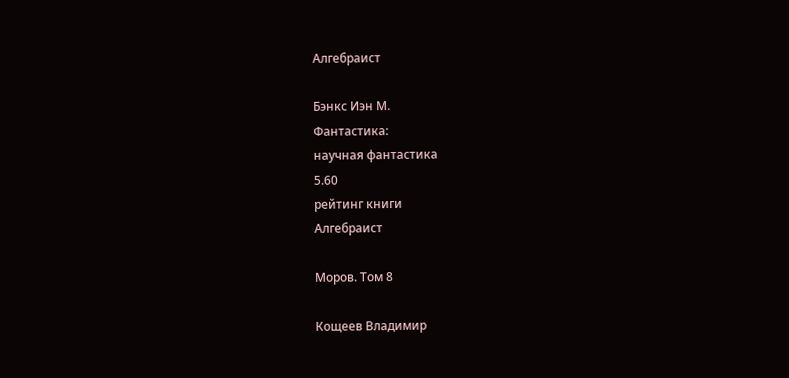Алгебраист

Бэнкс Иэн М.
Фантастика:
научная фантастика
5.60
рейтинг книги
Алгебраист

Моров. Том 8

Кощеев Владимир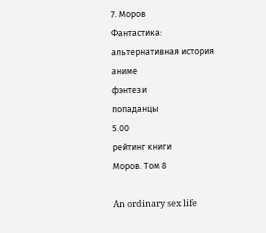7. Моров
Фантастика:
альтернативная история
аниме
фэнтези
попаданцы
5.00
рейтинг книги
Моров. Том 8

An ordinary sex life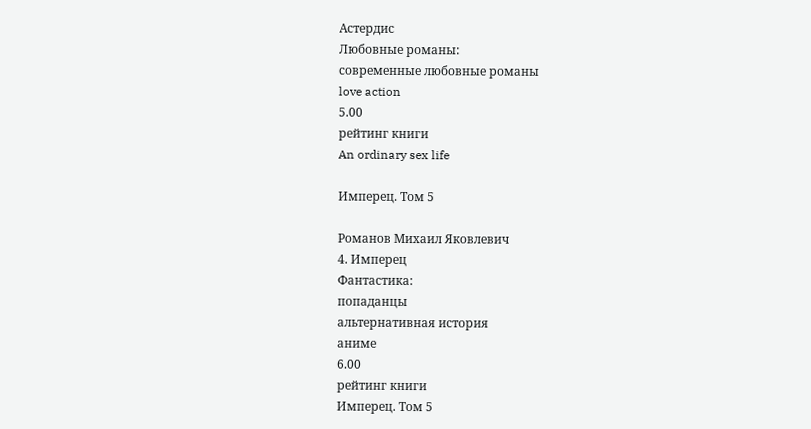Астердис
Любовные романы:
современные любовные романы
love action
5.00
рейтинг книги
An ordinary sex life

Имперец. Том 5

Романов Михаил Яковлевич
4. Имперец
Фантастика:
попаданцы
альтернативная история
аниме
6.00
рейтинг книги
Имперец. Том 5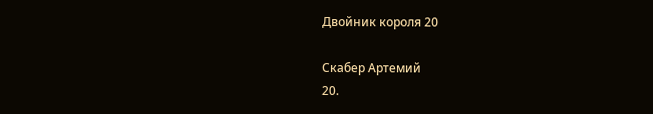Двойник короля 20

Скабер Артемий
20.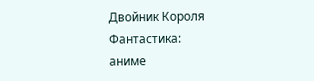Двойник Короля
Фантастика:
аниме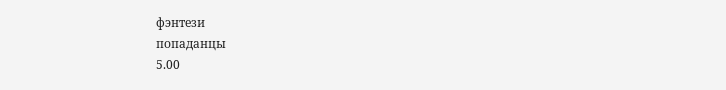фэнтези
попаданцы
5.00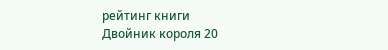рейтинг книги
Двойник короля 20